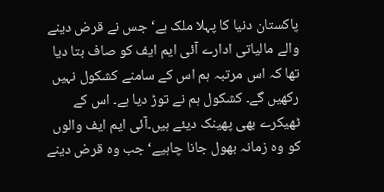پاکستان دنیا کا پہلا ملک ہے‘ جس نے قرض دینے والے مالیاتی ادارے آئی ایم ایف کو صاف بتا دیا تھا کہ اس مرتبہ ہم اس کے سامنے کشکول نہیں رکھیں گے۔ کشکول ہم نے توڑ دیا ہے۔ اس کے ٹھیکرے بھی پھینک دیئے ہیں۔آئی ایم ایف والوں کو وہ زمانہ بھول جانا چاہیے‘ جب وہ قرض دینے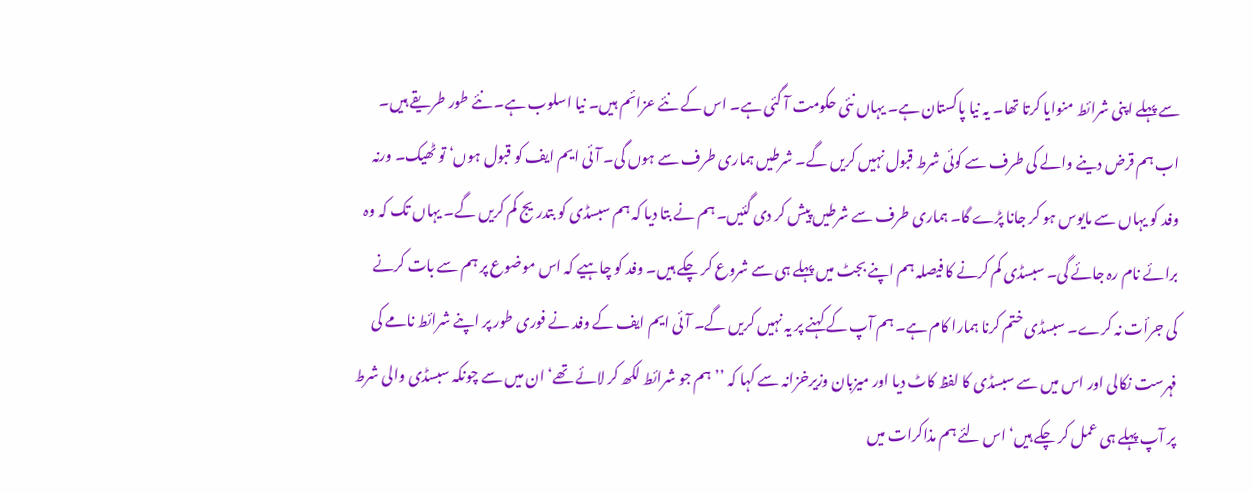سے پہلے اپنی شرائط منوایا کرتا تھا۔ یہ نیا پاکستان ہے۔ یہاں نئی حکومت آ گئی ہے۔ اس کے نئے عزائم ہیں۔ نیا اسلوب ہے۔ نئے طور طریقے ہیں۔ اب ہم قرض دینے والے کی طرف سے کوئی شرط قبول نہیں کریں گے۔ شرطیں ہماری طرف سے ہوں گی۔ آئی ایم ایف کو قبول ہوں‘ تو ٹھیک۔ ورنہ وفد کو یہاں سے مایوس ہو کر جانا پڑے گا۔ ہماری طرف سے شرطیں پیش کر دی گئیں۔ ہم نے بتا دیا کہ ہم سبسڈی کو بتدریج کم کریں گے۔ یہاں تک کہ وہ برائے نام رہ جائے گی۔ سبسڈی کم کرنے کا فیصلہ ہم اپنے بجٹ میں پہلے ہی سے شروع کر چکے ہیں۔ وفد کو چاہیے کہ اس موضوع پر ہم سے بات کرنے کی جرأت نہ کرے۔ سبسڈی ختم کرنا ہمارا کام ہے۔ ہم آپ کے کہنے پر یہ نہیں کریں گے۔ آئی ایم ایف کے وفد نے فوری طور پر اپنے شرائط نامے کی فہرست نکالی اور اس میں سے سبسڈی کا لفظ کاٹ دیا اور میزبان وزیرخزانہ سے کہا کہ ’’ہم جو شرائط لکھ کر لائے تھے‘ ان میں سے چونکہ سبسڈی والی شرط پر آپ پہلے ہی عمل کر چکے ہیں‘ اس لئے ہم مذاکرات میں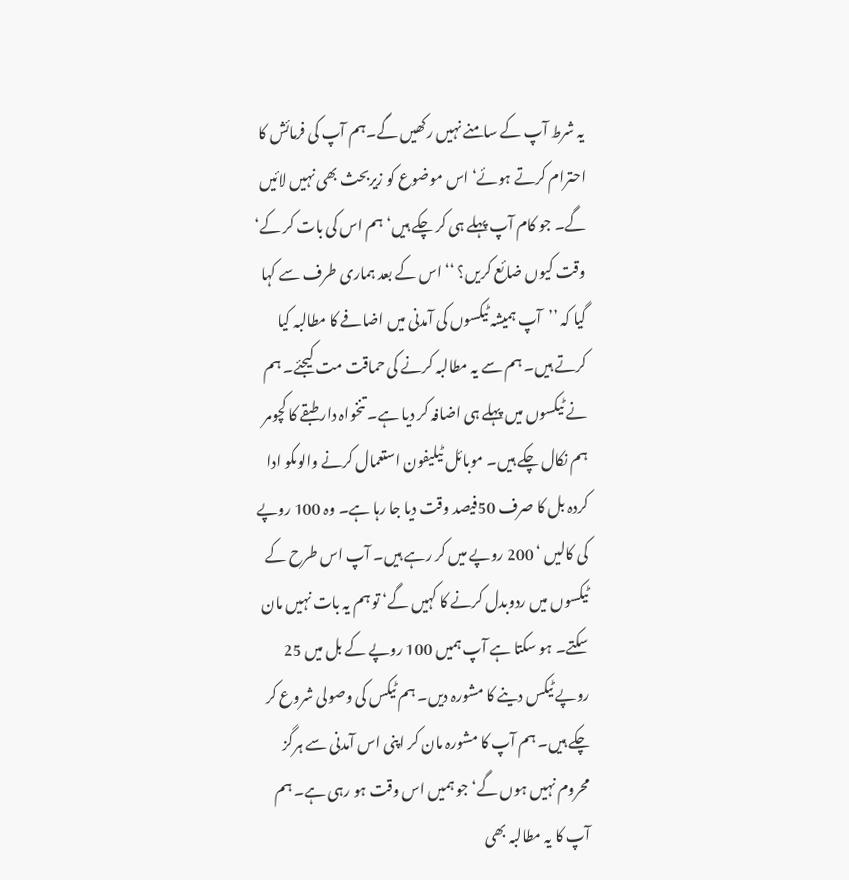یہ شرط آپ کے سامنے نہیں رکھیں گے۔ہم آپ کی فرمائش کا احترام کرتے ہوئے‘ اس موضوع کو زیربحث بھی نہیں لائیں گے۔ جو کام آپ پہلے ہی کر چکے ہیں‘ ہم اس کی بات کر کے‘ وقت کیوں ضائع کریں؟ ‘‘ اس کے بعد ہماری طرف سے کہا گیا کہ ’’آپ ہمیشہ ٹیکسوں کی آمدنی میں اضافے کا مطالبہ کیا کرتے ہیں۔ ہم سے یہ مطالبہ کرنے کی حماقت مت کیجئے۔ ہم نے ٹیکسوں میں پہلے ہی اضافہ کر دیا ہے۔ تنخواہ دار طبقے کا کچومر ہم نکال چکے ہیں۔ موبائل ٹیلیفون استعمال کرنے والوںکو ادا کردہ بل کا صرف 50فیصد وقت دیا جا رہا ہے۔ وہ 100 روپے کی کالیں ‘ 200 روپے میں کر رہے ہیں۔ آپ اس طرح کے ٹیکسوں میں ردوبدل کرنے کا کہیں گے‘ تو ہم یہ بات نہیں مان سکتے۔ ہو سکتا ہے آپ ہمیں 100 روپے کے بل میں 25 روپے ٹیکس دینے کا مشورہ دیں۔ ہم ٹیکس کی وصولی شروع کر چکے ہیں۔ ہم آپ کا مشورہ مان کر اپنی اس آمدنی سے ہرگز محروم نہیں ہوں گے‘ جو ہمیں اس وقت ہو رہی ہے۔ ہم آپ کا یہ مطالبہ بھی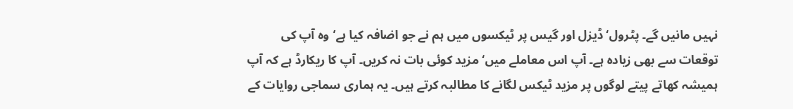نہیں مانیں گے۔ پٹرول‘ ڈیزل اور گیس پر ٹیکسوں میں ہم نے جو اضافہ کیا ہے‘ وہ آپ کی توقعات سے بھی زیادہ ہے۔ آپ اس معاملے میں‘ مزید کوئی بات نہ کریں۔ آپ کا ریکارڈ ہے کہ آپ ہمیشہ کھاتے پیتے لوگوں پر مزید ٹیکس لگانے کا مطالبہ کرتے ہیں۔ یہ ہماری سماجی روایات کے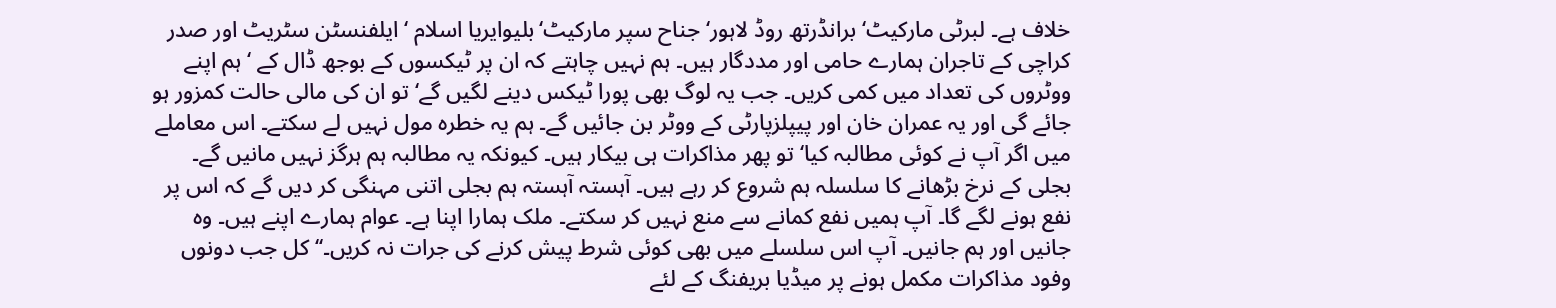خلاف ہے۔ لبرٹی مارکیٹ‘ برانڈرتھ روڈ لاہور‘ جناح سپر مارکیٹ‘بلیوایریا اسلام ‘ ایلفنسٹن سٹریٹ اور صدر کراچی کے تاجران ہمارے حامی اور مددگار ہیں۔ ہم نہیں چاہتے کہ ان پر ٹیکسوں کے بوجھ ڈال کے ‘ ہم اپنے ووٹروں کی تعداد میں کمی کریں۔ جب یہ لوگ بھی پورا ٹیکس دینے لگیں گے‘ تو ان کی مالی حالت کمزور ہو جائے گی اور یہ عمران خان اور پیپلزپارٹی کے ووٹر بن جائیں گے۔ ہم یہ خطرہ مول نہیں لے سکتے۔ اس معاملے میں اگر آپ نے کوئی مطالبہ کیا‘ تو پھر مذاکرات ہی بیکار ہیں۔ کیونکہ یہ مطالبہ ہم ہرگز نہیں مانیں گے۔ بجلی کے نرخ بڑھانے کا سلسلہ ہم شروع کر رہے ہیں۔ آہستہ آہستہ ہم بجلی اتنی مہنگی کر دیں گے کہ اس پر نفع ہونے لگے گا۔ آپ ہمیں نفع کمانے سے منع نہیں کر سکتے۔ ملک ہمارا اپنا ہے۔ عوام ہمارے اپنے ہیں۔ وہ جانیں اور ہم جانیں۔ آپ اس سلسلے میں بھی کوئی شرط پیش کرنے کی جرات نہ کریں۔‘‘ کل جب دونوں وفود مذاکرات مکمل ہونے پر میڈیا بریفنگ کے لئے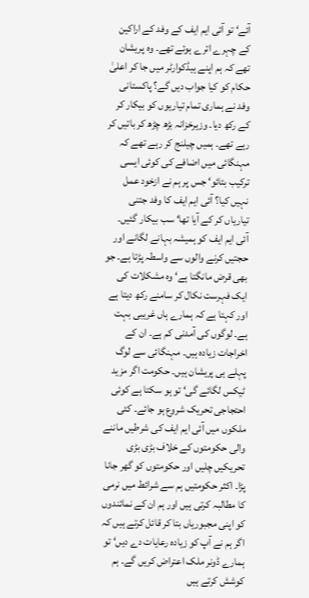آئے‘ تو آئی ایم ایف کے وفد کے اراکین کے چہرے اترے ہوئے تھے۔ وہ پریشان تھے کہ ہم اپنے ہیڈکوارٹر میں جا کر اعلیٰ حکام کو کیا جواب دیں گے؟ پاکستانی وفد نے ہماری تمام تیاریوں کو بیکار کر کے رکھ دیا۔ وزیرخزانہ بڑھ چڑھ کر باتیں کر رہے تھے۔ ہمیں چیلنج کر رہے تھے کہ مہنگائی میں اضافے کی کوئی ایسی ترکیب بتائو‘ جس پر ہم نے ازخود عمل نہیں کیا؟ آئی ایم ایف کا وفد جتنی تیاریاں کر کے آیا تھا‘ سب بیکار گئیں۔ آئی ایم ایف کو ہمیشہ بہانے لگانے اور حجتیں کرنے والوں سے واسطہ پڑتا ہے۔ جو بھی قرض مانگتا ہے‘ وہ مشکلات کی ایک فہرست نکال کر سامنے رکھ دیتا ہے اور کہتا ہے کہ ہمارے ہاں غریبی بہت ہے۔ لوگوں کی آمدنی کم ہے۔ ان کے اخراجات زیادہ ہیں۔ مہنگائی سے لوگ پہلے ہی پریشان ہیں۔ حکومت اگر مزید ٹیکس لگائے گی‘ تو ہو سکتا ہے کوئی احتجاجی تحریک شروع ہو جائے۔ کئی ملکوں میں آئی ایم ایف کی شرطیں ماننے والی حکومتوں کے خلاف بڑی بڑی تحریکیں چلیں اور حکومتوں کو گھر جانا پڑا۔ اکثر حکومتیں ہم سے شرائط میں نرمی کا مطالبہ کرتی ہیں اور ہم ان کے نمائندوں کو اپنی مجبوریاں بتا کر قائل کرتے ہیں کہ اگر ہم نے آپ کو زیادہ رعایات دے دیں‘ تو ہمارے ڈونر ملک اعتراض کریں گے۔ ہم کوشش کرتے ہیں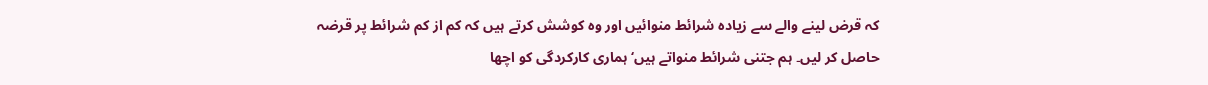کہ قرض لینے والے سے زیادہ شرائط منوائیں اور وہ کوشش کرتے ہیں کہ کم از کم شرائط پر قرضہ حاصل کر لیں۔ ہم جتنی شرائط منواتے ہیں‘ ہماری کارکردگی کو اچھا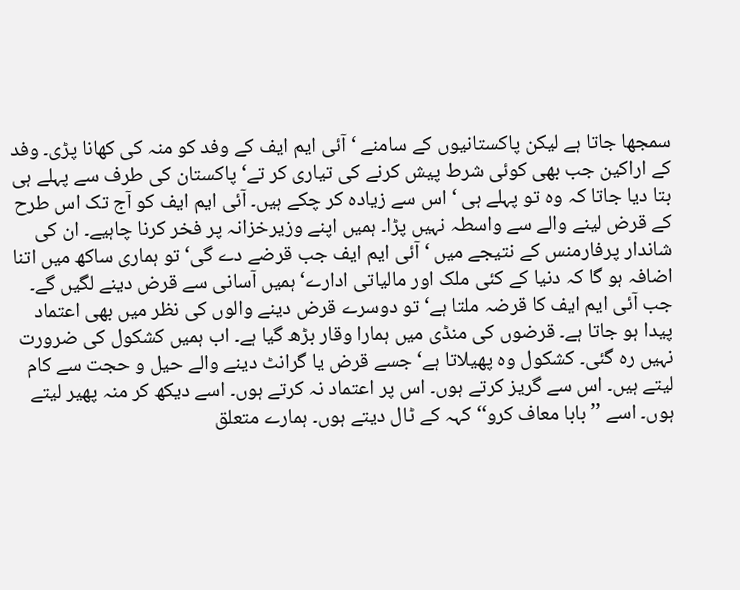سمجھا جاتا ہے لیکن پاکستانیوں کے سامنے ‘ آئی ایم ایف کے وفد کو منہ کی کھانا پڑی۔ وفد کے اراکین جب بھی کوئی شرط پیش کرنے کی تیاری کر تے‘ پاکستان کی طرف سے پہلے ہی بتا دیا جاتا کہ وہ تو پہلے ہی ‘ اس سے زیادہ کر چکے ہیں۔ آئی ایم ایف کو آج تک اس طرح کے قرض لینے والے سے واسطہ نہیں پڑا۔ ہمیں اپنے وزیرخزانہ پر فخر کرنا چاہیے۔ ان کی شاندار پرفارمنس کے نتیجے میں ‘ آئی ایم ایف جب قرضے دے گی‘ تو ہماری ساکھ میں اتنا اضافہ ہو گا کہ دنیا کے کئی ملک اور مالیاتی ادارے‘ ہمیں آسانی سے قرض دینے لگیں گے۔ جب آئی ایم ایف کا قرضہ ملتا ہے‘ تو دوسرے قرض دینے والوں کی نظر میں بھی اعتماد پیدا ہو جاتا ہے۔ قرضوں کی منڈی میں ہمارا وقار بڑھ گیا ہے۔ اب ہمیں کشکول کی ضرورت نہیں رہ گئی۔ کشکول وہ پھیلاتا ہے‘ جسے قرض یا گرانٹ دینے والے حیل و حجت سے کام لیتے ہیں۔ اس سے گریز کرتے ہوں۔ اس پر اعتماد نہ کرتے ہوں۔ اسے دیکھ کر منہ پھیر لیتے ہوں۔ اسے ’’بابا معاف کرو‘‘ کہہ کے ٹال دیتے ہوں۔ ہمارے متعلق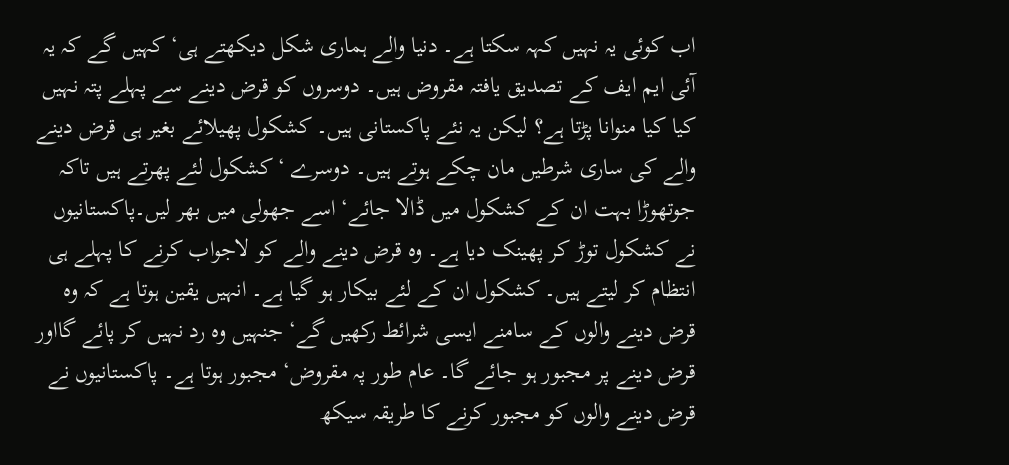اب کوئی یہ نہیں کہہ سکتا ہے۔ دنیا والے ہماری شکل دیکھتے ہی‘ کہیں گے کہ یہ آئی ایم ایف کے تصدیق یافتہ مقروض ہیں۔ دوسروں کو قرض دینے سے پہلے پتہ نہیں کیا کیا منوانا پڑتا ہے؟ لیکن یہ نئے پاکستانی ہیں۔ کشکول پھیلائے بغیر ہی قرض دینے والے کی ساری شرطیں مان چکے ہوتے ہیں۔ دوسرے ‘کشکول لئے پھرتے ہیں تاکہ جوتھوڑا بہت ان کے کشکول میں ڈالا جائے‘ اسے جھولی میں بھر لیں۔پاکستانیوں نے کشکول توڑ کر پھینک دیا ہے۔ وہ قرض دینے والے کو لاجواب کرنے کا پہلے ہی انتظام کر لیتے ہیں۔ کشکول ان کے لئے بیکار ہو گیا ہے۔ انہیں یقین ہوتا ہے کہ وہ قرض دینے والوں کے سامنے ایسی شرائط رکھیں گے‘ جنہیں وہ رد نہیں کر پائے گااور قرض دینے پر مجبور ہو جائے گا۔ عام طور پہ مقروض‘ مجبور ہوتا ہے۔ پاکستانیوں نے قرض دینے والوں کو مجبور کرنے کا طریقہ سیکھ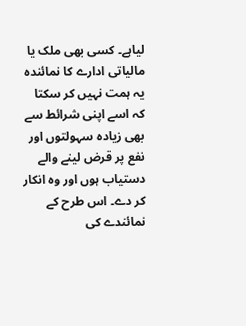لیاہے۔ کسی بھی ملک یا مالیاتی ادارے کا نمائندہ یہ ہمت نہیں کر سکتا کہ اسے اپنی شرائط سے بھی زیادہ سہولتوں اور نفع پر قرض لینے والے دستیاب ہوں اور وہ انکار کر دے۔ اس طرح کے نمائندے کی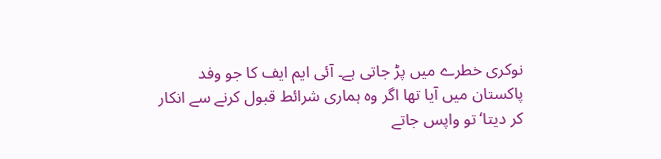نوکری خطرے میں پڑ جاتی ہے۔ آئی ایم ایف کا جو وفد پاکستان میں آیا تھا اگر وہ ہماری شرائط قبول کرنے سے انکار کر دیتا‘ تو واپس جاتے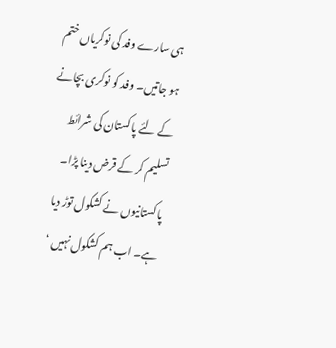ہی سارے وفد کی نوکریاں ختم ہو جاتیں۔ وفد کو نوکری بچانے کے لئے پاکستان کی شرائط تسلیم کر کے قرض دینا پڑا۔ پاکستانیوں نے کشکول توڑ دیا ہے۔ اب ہم کشکول نہیں ‘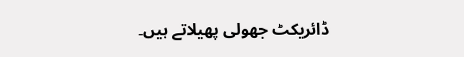ڈائریکٹ جھولی پھیلاتے ہیں۔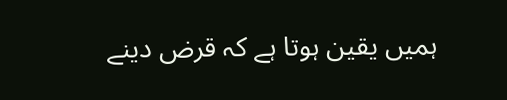ہمیں یقین ہوتا ہے کہ قرض دینے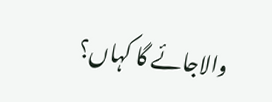والاجائے گا کہاں؟